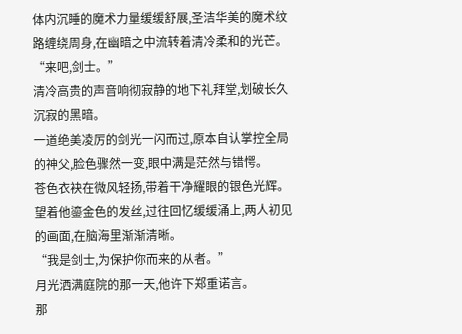体内沉睡的魔术力量缓缓舒展,圣洁华美的魔术纹路缠绕周身,在幽暗之中流转着清冷柔和的光芒。
“来吧,剑士。”
清冷高贵的声音响彻寂静的地下礼拜堂,划破长久沉寂的黑暗。
一道绝美凌厉的剑光一闪而过,原本自认掌控全局的神父,脸色骤然一变,眼中满是茫然与错愕。
苍色衣袂在微风轻扬,带着干净耀眼的银色光辉。
望着他鎏金色的发丝,过往回忆缓缓涌上,两人初见的画面,在脑海里渐渐清晰。
“我是剑士,为保护你而来的从者。”
月光洒满庭院的那一天,他许下郑重诺言。
那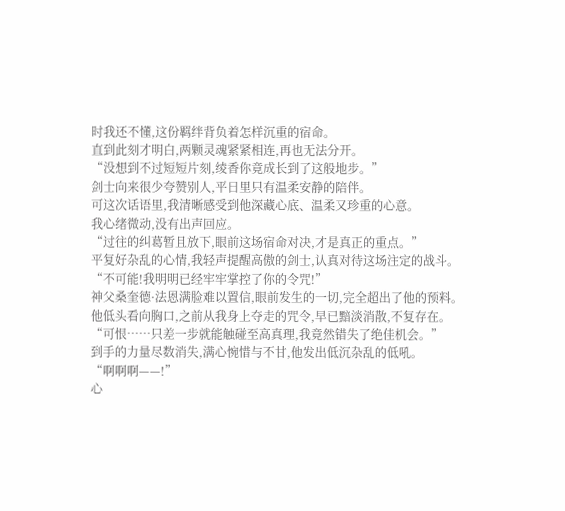时我还不懂,这份羁绊背负着怎样沉重的宿命。
直到此刻才明白,两颗灵魂紧紧相连,再也无法分开。
“没想到不过短短片刻,绫香你竟成长到了这般地步。”
剑士向来很少夸赞别人,平日里只有温柔安静的陪伴。
可这次话语里,我清晰感受到他深藏心底、温柔又珍重的心意。
我心绪微动,没有出声回应。
“过往的纠葛暂且放下,眼前这场宿命对决,才是真正的重点。”
平复好杂乱的心情,我轻声提醒高傲的剑士,认真对待这场注定的战斗。
“不可能!我明明已经牢牢掌控了你的令咒!”
神父桑奎德·法恩满脸难以置信,眼前发生的一切,完全超出了他的预料。
他低头看向胸口,之前从我身上夺走的咒令,早已黯淡消散,不复存在。
“可恨……只差一步就能触碰至高真理,我竟然错失了绝佳机会。”
到手的力量尽数消失,满心惋惜与不甘,他发出低沉杂乱的低吼。
“啊啊啊——!”
心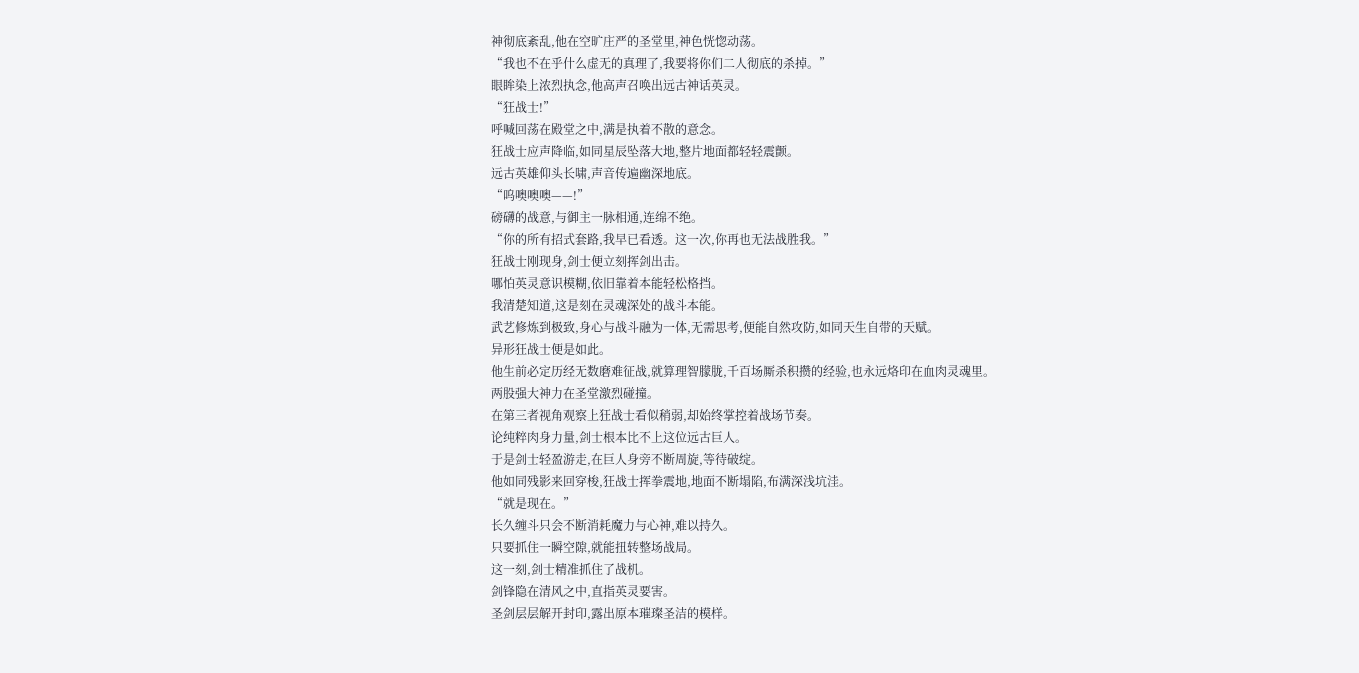神彻底紊乱,他在空旷庄严的圣堂里,神色恍惚动荡。
“我也不在乎什么虚无的真理了,我要将你们二人彻底的杀掉。”
眼眸染上浓烈执念,他高声召唤出远古神话英灵。
“狂战士!”
呼喊回荡在殿堂之中,满是执着不散的意念。
狂战士应声降临,如同星辰坠落大地,整片地面都轻轻震颤。
远古英雄仰头长啸,声音传遍幽深地底。
“呜噢噢噢——!”
磅礴的战意,与御主一脉相通,连绵不绝。
“你的所有招式套路,我早已看透。这一次,你再也无法战胜我。”
狂战士刚现身,剑士便立刻挥剑出击。
哪怕英灵意识模糊,依旧靠着本能轻松格挡。
我清楚知道,这是刻在灵魂深处的战斗本能。
武艺修炼到极致,身心与战斗融为一体,无需思考,便能自然攻防,如同天生自带的天赋。
异形狂战士便是如此。
他生前必定历经无数磨难征战,就算理智朦胧,千百场厮杀积攒的经验,也永远烙印在血肉灵魂里。
两股强大神力在圣堂激烈碰撞。
在第三者视角观察上狂战士看似稍弱,却始终掌控着战场节奏。
论纯粹肉身力量,剑士根本比不上这位远古巨人。
于是剑士轻盈游走,在巨人身旁不断周旋,等待破绽。
他如同残影来回穿梭,狂战士挥拳震地,地面不断塌陷,布满深浅坑洼。
“就是现在。”
长久缠斗只会不断消耗魔力与心神,难以持久。
只要抓住一瞬空隙,就能扭转整场战局。
这一刻,剑士精准抓住了战机。
剑锋隐在清风之中,直指英灵要害。
圣剑层层解开封印,露出原本璀璨圣洁的模样。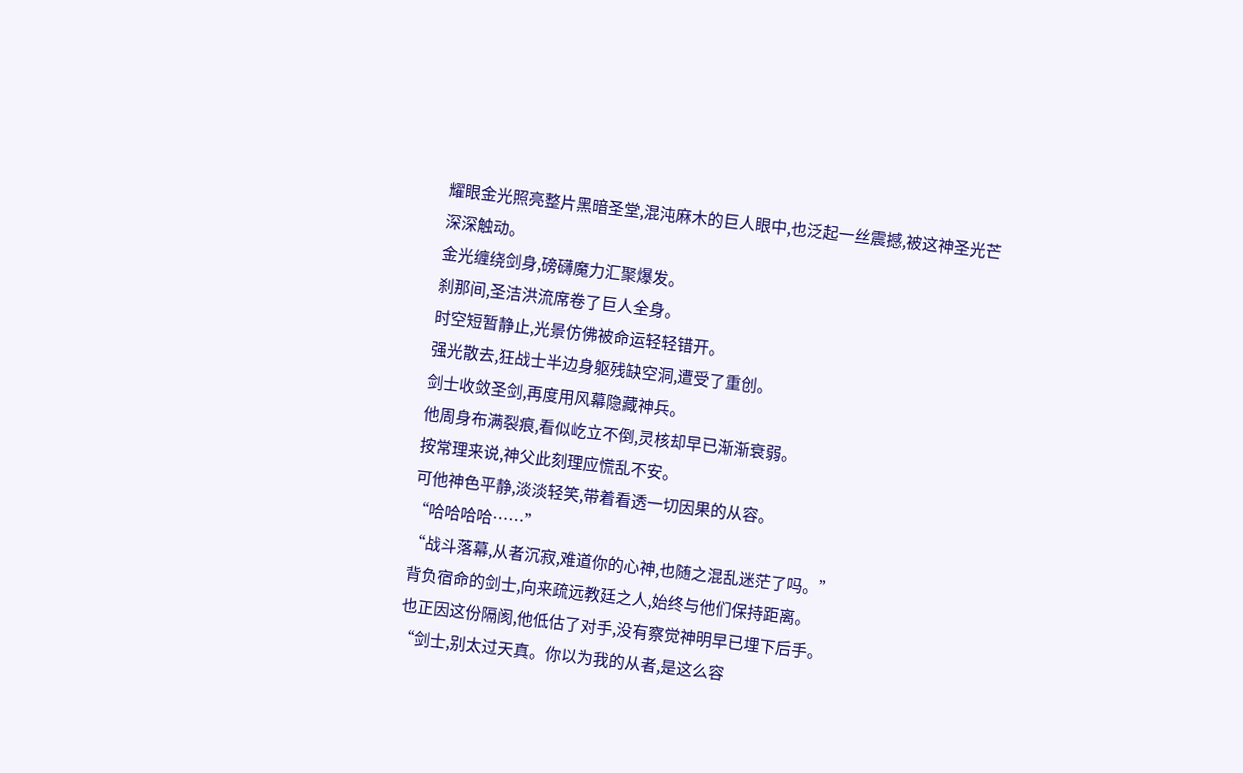耀眼金光照亮整片黑暗圣堂,混沌麻木的巨人眼中,也泛起一丝震撼,被这神圣光芒深深触动。
金光缠绕剑身,磅礴魔力汇聚爆发。
刹那间,圣洁洪流席卷了巨人全身。
时空短暂静止,光景仿佛被命运轻轻错开。
强光散去,狂战士半边身躯残缺空洞,遭受了重创。
剑士收敛圣剑,再度用风幕隐藏神兵。
他周身布满裂痕,看似屹立不倒,灵核却早已渐渐衰弱。
按常理来说,神父此刻理应慌乱不安。
可他神色平静,淡淡轻笑,带着看透一切因果的从容。
“哈哈哈哈……”
“战斗落幕,从者沉寂,难道你的心神,也随之混乱迷茫了吗。”
背负宿命的剑士,向来疏远教廷之人,始终与他们保持距离。
也正因这份隔阂,他低估了对手,没有察觉神明早已埋下后手。
“剑士,别太过天真。你以为我的从者,是这么容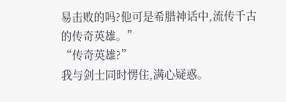易击败的吗?他可是希腊神话中,流传千古的传奇英雄。”
“传奇英雄?”
我与剑士同时愣住,满心疑惑。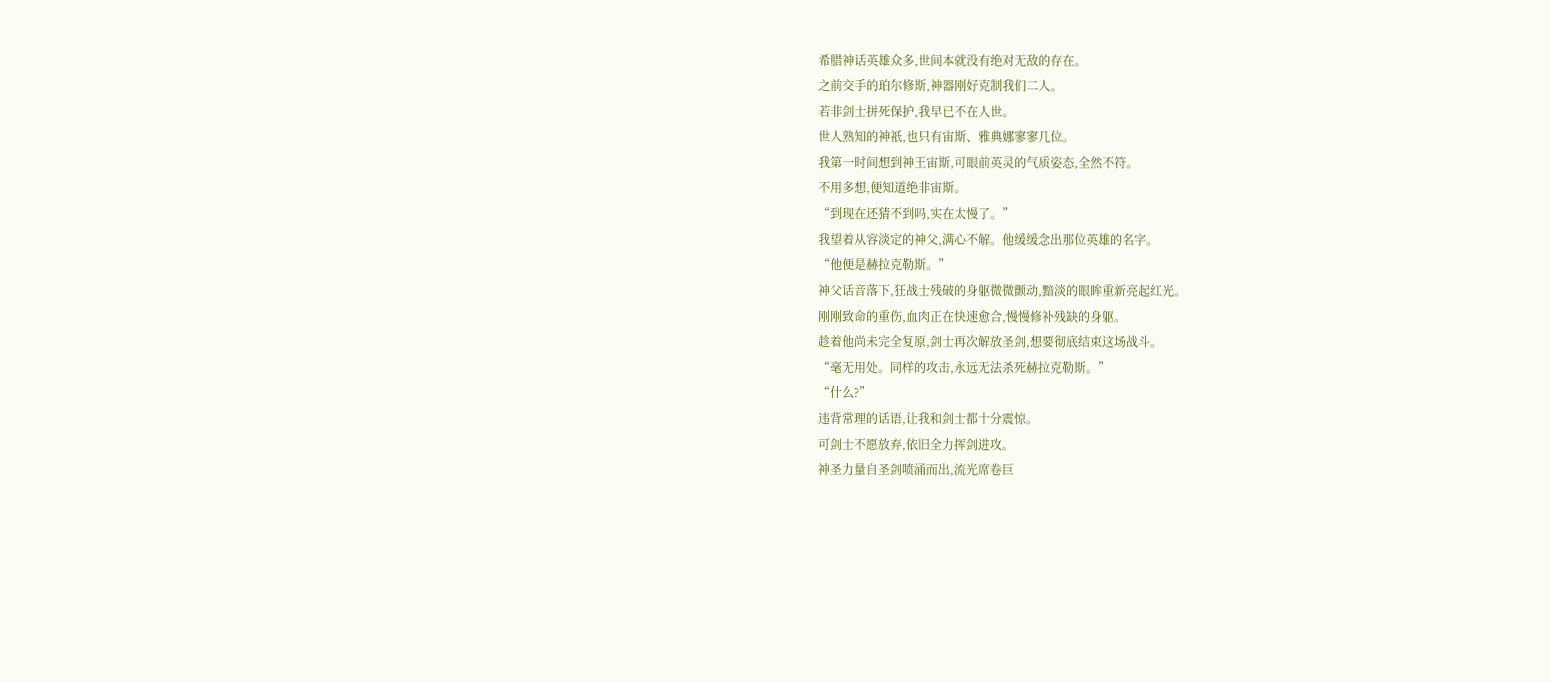希腊神话英雄众多,世间本就没有绝对无敌的存在。
之前交手的珀尔修斯,神器刚好克制我们二人。
若非剑士拼死保护,我早已不在人世。
世人熟知的神祇,也只有宙斯、雅典娜寥寥几位。
我第一时间想到神王宙斯,可眼前英灵的气质姿态,全然不符。
不用多想,便知道绝非宙斯。
“到现在还猜不到吗,实在太慢了。”
我望着从容淡定的神父,满心不解。他缓缓念出那位英雄的名字。
“他便是赫拉克勒斯。”
神父话音落下,狂战士残破的身躯微微颤动,黯淡的眼眸重新亮起红光。
刚刚致命的重伤,血肉正在快速愈合,慢慢修补残缺的身躯。
趁着他尚未完全复原,剑士再次解放圣剑,想要彻底结束这场战斗。
“毫无用处。同样的攻击,永远无法杀死赫拉克勒斯。”
“什么?”
违背常理的话语,让我和剑士都十分震惊。
可剑士不愿放弃,依旧全力挥剑进攻。
神圣力量自圣剑喷涌而出,流光席卷巨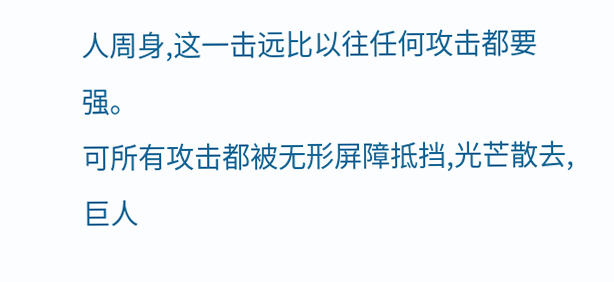人周身,这一击远比以往任何攻击都要强。
可所有攻击都被无形屏障抵挡,光芒散去,巨人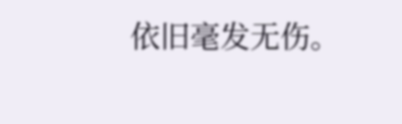依旧毫发无伤。